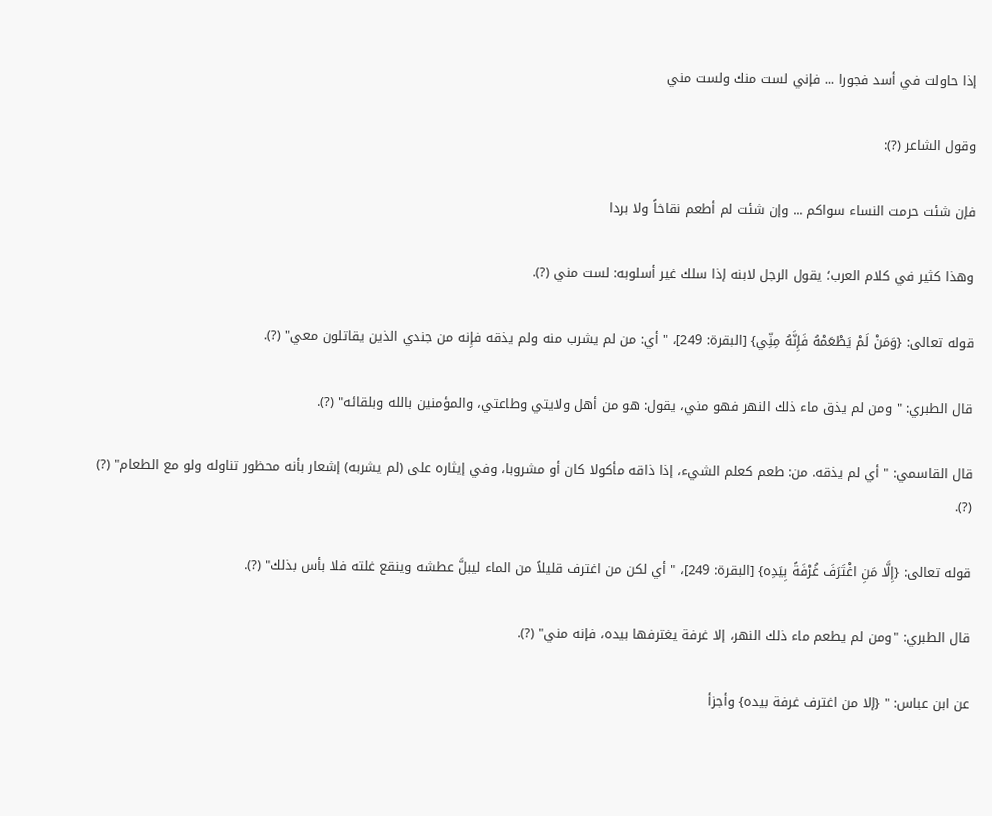إذا حاولت في أسد فجورا ... فإني لست منك ولست مني

وقول الشاعر (?):

فإن شئت حرمت النساء سواكم ... وإن شئت لم أطعم نقاخاً ولا بردا

وهذا كثير في كلام العرب؛ يقول الرجل لابنه إذا سلك غير أسلوبه: لست مني (?).

قوله تعالى: {وَمَنْ لَمْ يَطْعَمْهُ فَإِنَّهُ مِنِّي} [البقرة: 249]، " أي: من لم يشرب منه ولم يذقه فإِنه من جندي الذين يقاتلون معي" (?).

قال الطبري: " ومن لم يذق ماء ذلك النهر فهو مني، يقول: هو من أهل ولايتي وطاعتي، والمؤمنين بالله وبلقائه" (?).

قال القاسمي: " أي لم يذقه. من: طعم كعلم الشيء، إذا ذاقه مأكولا كان أو مشروبا، وفي إيثاره على (لم يشربه) إشعار بأنه محظور تناوله ولو مع الطعام" (?) (?).

قوله تعالى: {إِلَّا مَنِ اغْتَرَفَ غُرْفَةً بِيَدِه} [البقرة: 249]، " أي لكن من اغترف قليلاً من الماء ليبلَّ عطشه وينقع غلته فلا بأس بذلك" (?).

قال الطبري: "ومن لم يطعم ماء ذلك النهر، إلا غرفة يغترفها بيده، فإنه مني" (?).

عن ابن عباس: " {إلا من اغترف غرفة بيده} وأجزأ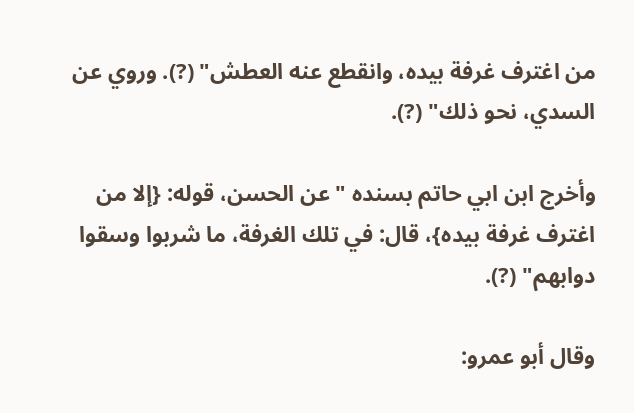من اغترف غرفة بيده، وانقطع عنه العطش" (?). وروي عن السدي، نحو ذلك" (?).

وأخرج ابن ابي حاتم بسنده "عن الحسن، قوله: {إلا من اغترف غرفة بيده}، قال: في تلك الغرفة، ما شربوا وسقوا دوابهم" (?).

وقال أبو عمرو: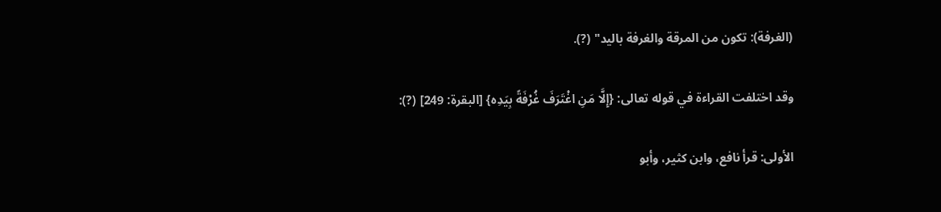(الغرفة): تكون من المرقة والغرفة باليد" (?).

وقد اختلفت القراءة في قوله تعالى: {إِلَّا مَنِ اغْتَرَفَ غُرْفَةً بِيَدِه} [البقرة: 249] (?):

الأولى: قرأ نافع، وابن كثير، وأبو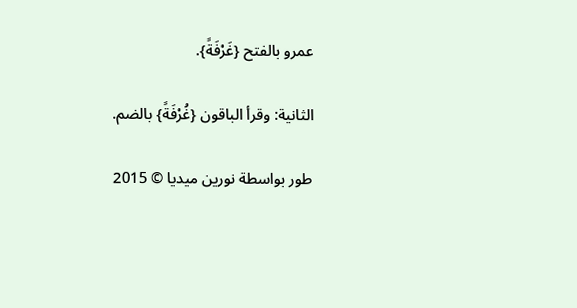عمرو بالفتح {غَرْفَةً}.

الثانية: وقرأ الباقون {غُرْفَةً} بالضم.

طور بواسطة نورين ميديا © 2015